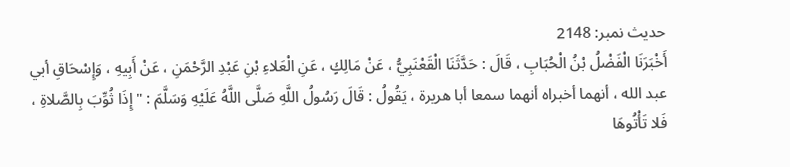حدیث نمبر: 2148
أَخْبَرَنَا الْفَضْلُ بْنُ الْحُبَابِ ، قَالَ : حَدَّثَنَا الْقَعْنَبِيُّ ، عَنْ مَالِكٍ ، عَنِ الْعَلاءِ بْنِ عَبْدِ الرَّحْمَنِ ، عَنْ أَبِيهِ ، وَإِسْحَاقِ أبي عبد الله ، أنهما أخبراه أنهما سمعا أبا هريرة ، يَقُولُ : قَالَ رَسُولُ اللَّهِ صَلَّى اللَّهُ عَلَيْهِ وَسَلَّمَ : " إِذَا ثُوِّبَ بِالصَّلاةِ ، فَلا تَأْتُوهَا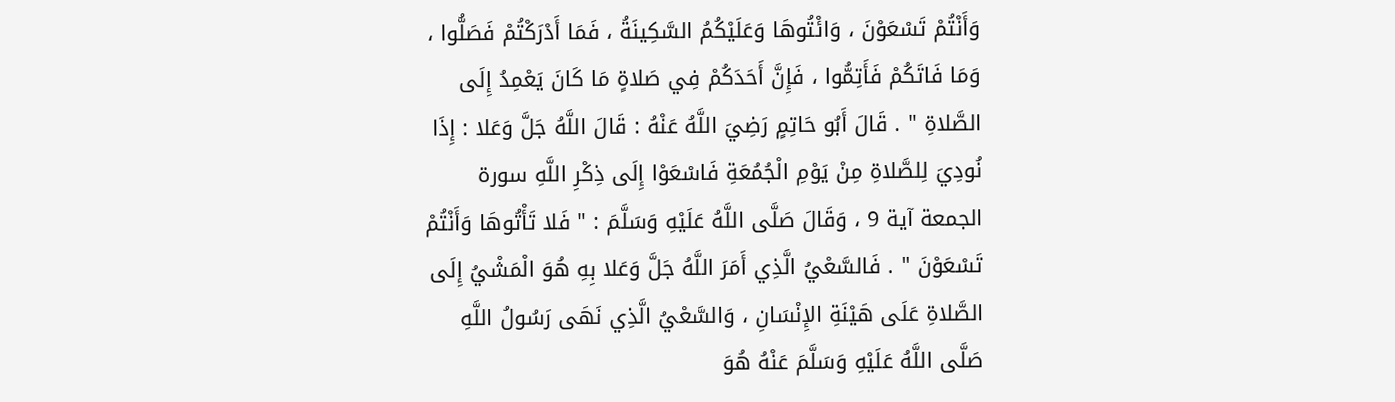وَأَنْتُمْ تَسْعَوْنَ ، وَائْتُوهَا وَعَلَيْكُمُ السَّكِينَةُ ، فَمَا أَدْرَكْتُمْ فَصَلُّوا ، وَمَا فَاتَكُمْ فَأَتِمُّوا ، فَإِنَّ أَحَدَكُمْ فِي صَلاةٍ مَا كَانَ يَعْمِدُ إِلَى الصَّلاةِ " . قَالَ أَبُو حَاتِمٍ رَضِيَ اللَّهُ عَنْهُ : قَالَ اللَّهُ جَلَّ وَعَلا : إِذَا نُودِيَ لِلصَّلاةِ مِنْ يَوْمِ الْجُمُعَةِ فَاسْعَوْا إِلَى ذِكْرِ اللَّهِ سورة الجمعة آية 9 ، وَقَالَ صَلَّى اللَّهُ عَلَيْهِ وَسَلَّمَ : " فَلا تَأْتُوهَا وَأَنْتُمْ تَسْعَوْنَ " . فَالسَّعْيُ الَّذِي أَمَرَ اللَّهُ جَلَّ وَعَلا بِهِ هُوَ الْمَشْيُ إِلَى الصَّلاةِ عَلَى هَيْنَةِ الإِنْسَانِ ، وَالسَّعْيُ الَّذِي نَهَى رَسُولُ اللَّهِ صَلَّى اللَّهُ عَلَيْهِ وَسَلَّمَ عَنْهُ هُوَ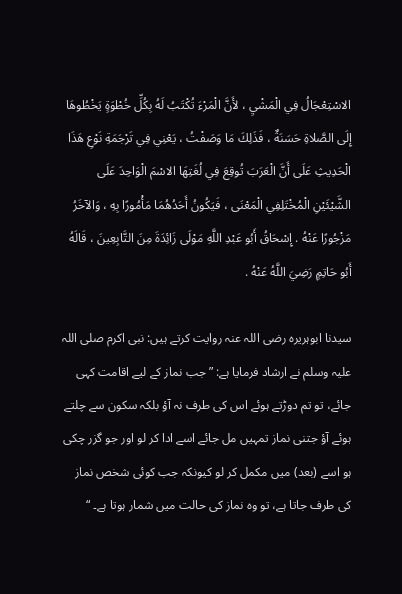الاسْتِعْجَالُ فِي الْمَشْيِ ، لأَنَّ الْمَرْءَ تُكْتَبُ لَهُ بِكُلِّ خُطْوَةٍ يَخْطُوهَا إِلَى الصَّلاةِ حَسَنَةٌ ، فَذَلِكَ مَا وَصَفْتُ ، يَعْنِي فِي تَرْجَمَةِ نَوْعِ هَذَا الْحَدِيثِ عَلَى أَنَّ الْعَرَبَ تُوقِعَ فِي لُغَتِهَا الاسْمَ الْوَاحِدَ عَلَى الشَّيْئَيْنِ الْمُخْتَلِفِي الْمَعْنَى ، فَيَكُونُ أَحَدُهُمَا مَأْمُورًا بِهِ ، وَالآخَرُ مَزْجُورًا عَنْهُ . إِسْحَاقُ أَبُو عَبْدِ اللَّهِ مَوْلَى زَائِدَةَ مِنَ التَّابِعِينَ ، قَالَهُ أَبُو حَاتِمٍ رَضِيَ اللَّهُ عَنْهُ .

سیدنا ابوہریرہ رضی اللہ عنہ روایت کرتے ہیں: نبی اکرم صلی اللہ علیہ وسلم نے ارشاد فرمایا ہے: ” جب نماز کے لیے اقامت کہی جائے، تو تم دوڑتے ہوئے اس کی طرف نہ آؤ بلکہ سکون سے چلتے ہوئے آؤ جتنی نماز تمہیں مل جائے اسے ادا کر لو اور جو گزر چکی ہو اسے (بعد) میں مکمل کر لو کیونکہ جب کوئی شخص نماز کی طرف جاتا ہے، تو وہ نماز کی حالت میں شمار ہوتا ہے۔ “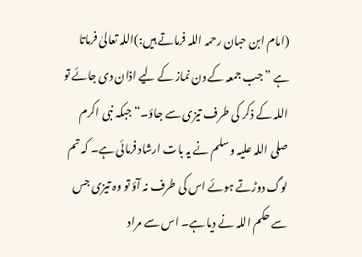(امام ابن حبان رحمہ اللہ فرماتے ہیں:)اللہ تعالیٰ فرماتا ہے ” جب جمعہ کے دن نماز کے لیے اذان دی جائے تو اللہ کے ذکر کی طرف تیزی سے جاؤ۔“ جبکہ نبی اکرم صلی اللہ علیہ وسلم نے یہ بات ارشاد فرمائی ہے۔ کہ تم لوگ دوڑتے ہوئے اس کی طرف نہ آؤ تو وہ تیزی جس سے حکم اللہ نے دیا ہے۔ اس سے مراد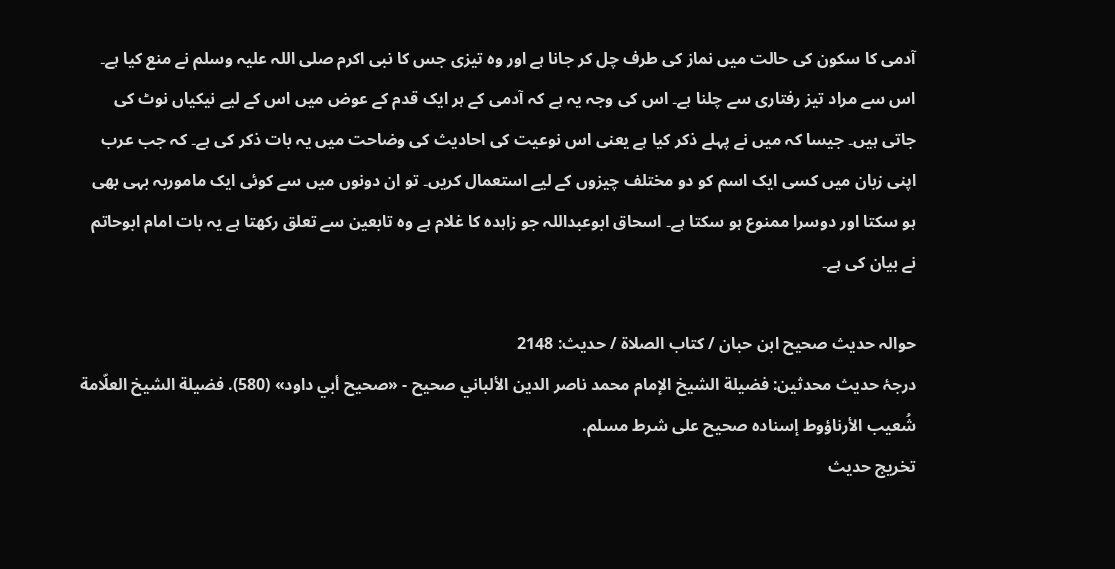آدمی کا سکون کی حالت میں نماز کی طرف چل کر جانا ہے اور وہ تیزی جس کا نبی اکرم صلی اللہ علیہ وسلم نے منع کیا ہے۔ اس سے مراد تیز رفتاری سے چلنا ہے۔ اس کی وجہ یہ ہے کہ آدمی کے ہر ایک قدم کے عوض میں اس کے لیے نیکیاں نوٹ کی جاتی ہیں۔ جیسا کہ میں نے پہلے ذکر کیا ہے یعنی اس نوعیت کی احادیث کی وضاحت میں یہ بات ذکر کی ہے۔ کہ جب عرب اپنی زبان میں کسی ایک اسم کو دو مختلف چیزوں کے لیے استعمال کریں۔ تو ان دونوں میں سے کوئی ایک ماموربہ بہی بھی ہو سکتا اور دوسرا ممنوع ہو سکتا ہے۔ اسحاق ابوعبداللہ جو زاہدہ کا غلام ہے وہ تابعین سے تعلق رکھتا ہے یہ بات امام ابوحاتم نے بیان کی ہے۔

حوالہ حدیث صحیح ابن حبان / كتاب الصلاة / حدیث: 2148
درجۂ حدیث محدثین: فضيلة الشيخ الإمام محمد ناصر الدين الألباني صحيح - «صحيح أبي داود» (580). فضيلة الشيخ العلّامة شُعيب الأرناؤوط إسناده صحيح على شرط مسلم.
تخریج حدیث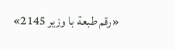«رقم طبعة با وزير 2145»